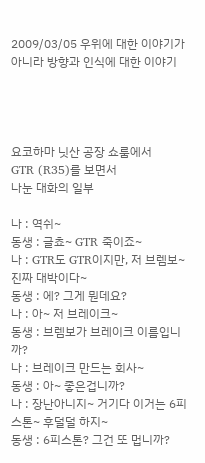2009/03/05 우위에 대한 이야기가 아니라 방향과 인식에 대한 이야기




요코하마 닛산 공장 쇼룸에서
GTR (R35)를 보면서
나눈 대화의 일부

나 : 역쉬~
동생 : 글쵸~ GTR 죽이죠~
나 : GTR도 GTR이지만, 저 브렘보~ 진짜 대박이다~
동생 : 에? 그게 뭔데요?
나 : 아~ 저 브레이크~
동생 : 브렘보가 브레이크 이름입니까?
나 : 브레이크 만드는 회사~
동생 : 아~ 좋은겁니까?
나 : 장난아니지~ 거기다 이거는 6피스톤~ 후덜덜 하지~
동생 : 6피스톤? 그건 또 멉니까?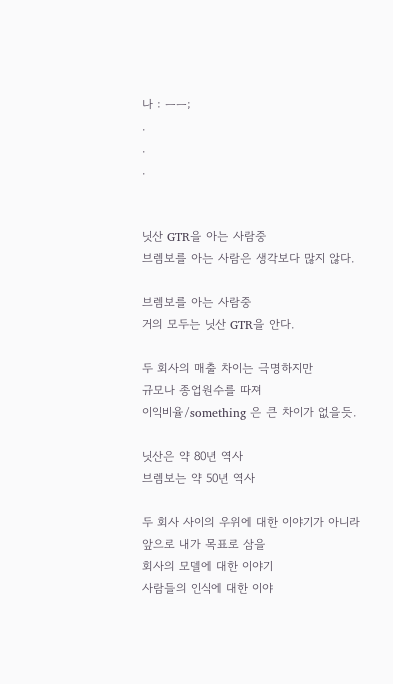나 : ㅡㅡ;
.
.
.


닛산 GTR을 아는 사람중
브렘보를 아는 사람은 생각보다 많지 않다.

브렘보를 아는 사람중
거의 모두는 닛산 GTR을 안다.

두 회사의 매출 차이는 극명하지만
규모나 종업원수를 따져
이익비율/something 은 큰 차이가 없을듯.

닛산은 약 80년 역사
브렘보는 약 50년 역사

두 회사 사이의 우위에 대한 이야기가 아니라
앞으로 내가 목표로 삼을
회사의 모델에 대한 이야기
사람들의 인식에 대한 이야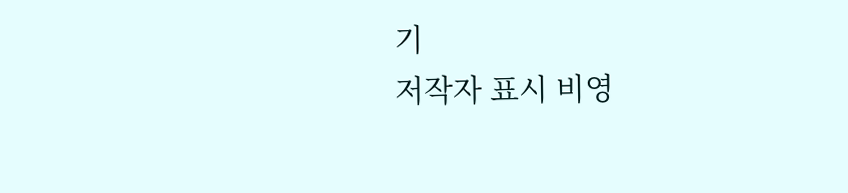기
저작자 표시 비영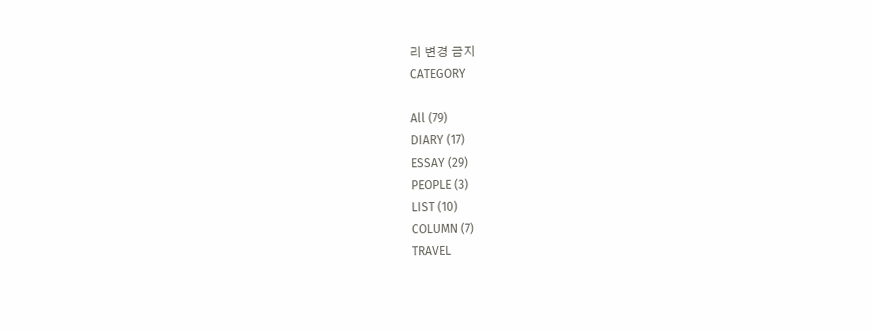리 변경 금지
CATEGORY

All (79)
DIARY (17)
ESSAY (29)
PEOPLE (3)
LIST (10)
COLUMN (7)
TRAVEL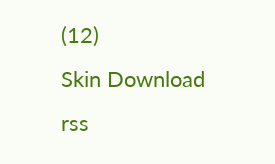(12)
Skin Download
rss